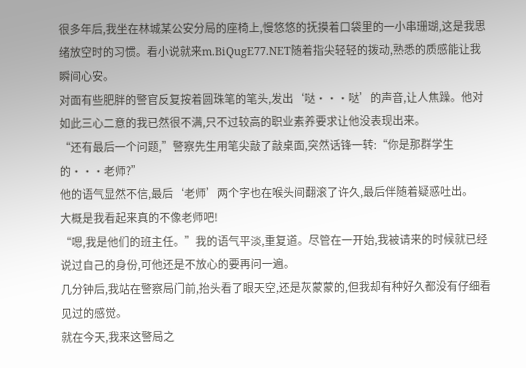很多年后,我坐在林城某公安分局的座椅上,慢悠悠的抚摸着口袋里的一小串珊瑚,这是我思绪放空时的习惯。看小说就来m.BiQugE77.NET随着指尖轻轻的拨动,熟悉的质感能让我瞬间心安。
对面有些肥胖的警官反复按着圆珠笔的笔头,发出‘哒···哒’的声音,让人焦躁。他对如此三心二意的我已然很不满,只不过较高的职业素养要求让他没表现出来。
“还有最后一个问题,”警察先生用笔尖敲了敲桌面,突然话锋一转:“你是那群学生的···老师?”
他的语气显然不信,最后‘老师’两个字也在喉头间翻滚了许久,最后伴随着疑惑吐出。
大概是我看起来真的不像老师吧!
“嗯,我是他们的班主任。”我的语气平淡,重复道。尽管在一开始,我被请来的时候就已经说过自己的身份,可他还是不放心的要再问一遍。
几分钟后,我站在警察局门前,抬头看了眼天空,还是灰蒙蒙的,但我却有种好久都没有仔细看见过的感觉。
就在今天,我来这警局之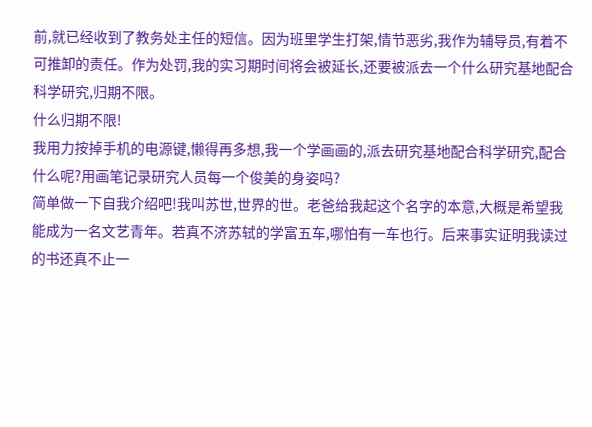前,就已经收到了教务处主任的短信。因为班里学生打架,情节恶劣,我作为辅导员,有着不可推卸的责任。作为处罚,我的实习期时间将会被延长,还要被派去一个什么研究基地配合科学研究,归期不限。
什么归期不限!
我用力按掉手机的电源键,懒得再多想,我一个学画画的,派去研究基地配合科学研究,配合什么呢?用画笔记录研究人员每一个俊美的身姿吗?
简单做一下自我介绍吧!我叫苏世,世界的世。老爸给我起这个名字的本意,大概是希望我能成为一名文艺青年。若真不济苏轼的学富五车,哪怕有一车也行。后来事实证明我读过的书还真不止一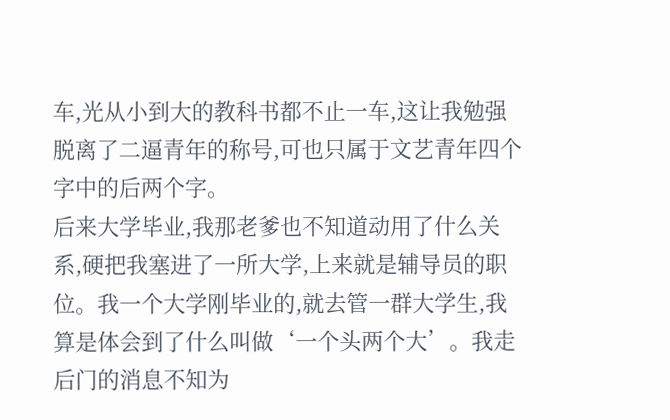车,光从小到大的教科书都不止一车,这让我勉强脱离了二逼青年的称号,可也只属于文艺青年四个字中的后两个字。
后来大学毕业,我那老爹也不知道动用了什么关系,硬把我塞进了一所大学,上来就是辅导员的职位。我一个大学刚毕业的,就去管一群大学生,我算是体会到了什么叫做‘一个头两个大’。我走后门的消息不知为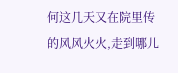何这几天又在院里传的风风火火,走到哪儿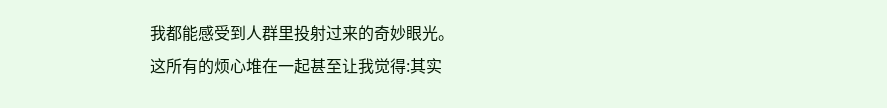我都能感受到人群里投射过来的奇妙眼光。
这所有的烦心堆在一起甚至让我觉得:其实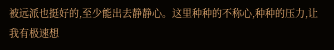被远派也挺好的,至少能出去静静心。这里种种的不称心,种种的压力,让我有极速想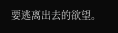要逃离出去的欲望。